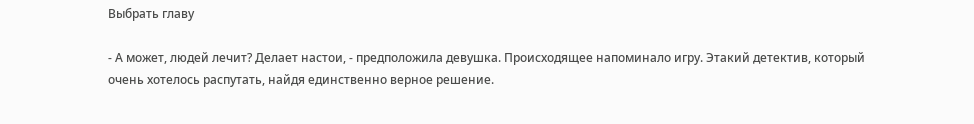Выбрать главу

- А может, людей лечит? Делает настои, - предположила девушка. Происходящее напоминало игру. Этакий детектив, который очень хотелось распутать, найдя единственно верное решение.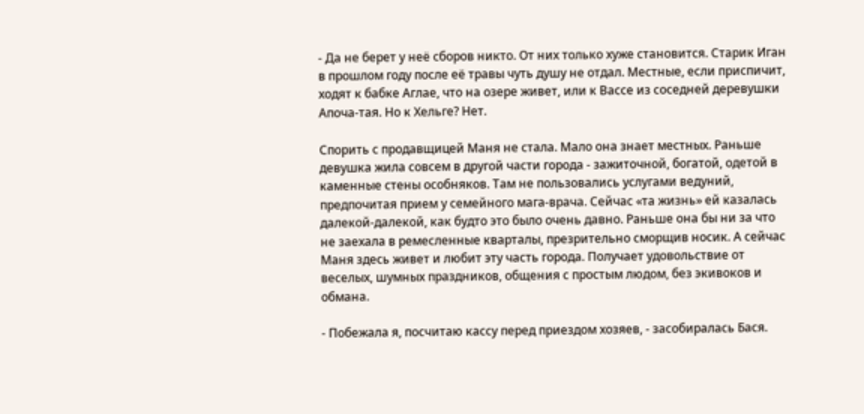- Да не берет у неё сборов никто. От них только хуже становится. Старик Иган в прошлом году после её травы чуть душу не отдал. Местные, если приспичит, ходят к бабке Аглае, что на озере живет, или к Вассе из соседней деревушки Апоча-тая. Но к Хельге? Нет.

Спорить с продавщицей Маня не стала. Мало она знает местных. Раньше девушка жила совсем в другой части города - зажиточной, богатой, одетой в каменные стены особняков. Там не пользовались услугами ведуний, предпочитая прием у семейного мага-врача. Сейчас «та жизнь» ей казалась далекой-далекой, как будто это было очень давно. Раньше она бы ни за что не заехала в ремесленные кварталы, презрительно сморщив носик. А сейчас Маня здесь живет и любит эту часть города. Получает удовольствие от веселых, шумных праздников, общения с простым людом, без экивоков и обмана.

- Побежала я, посчитаю кассу перед приездом хозяев, - засобиралась Бася.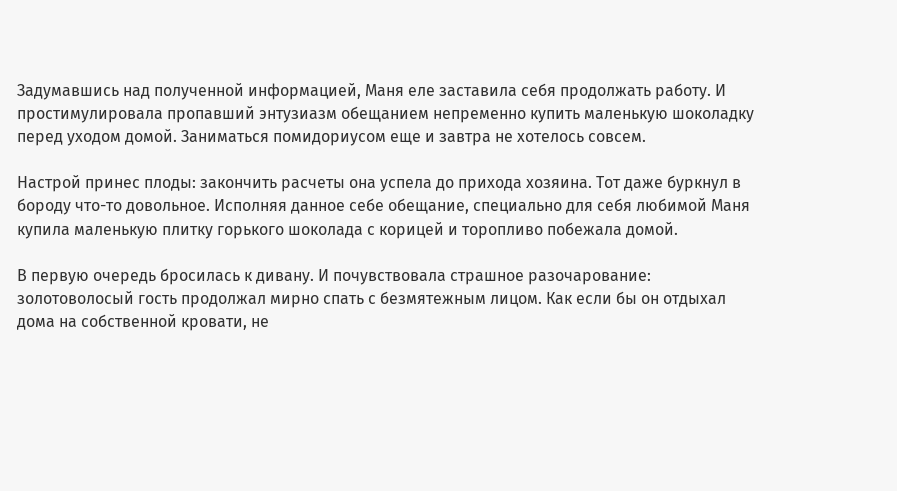Задумавшись над полученной информацией, Маня еле заставила себя продолжать работу. И простимулировала пропавший энтузиазм обещанием непременно купить маленькую шоколадку перед уходом домой. Заниматься помидориусом еще и завтра не хотелось совсем.

Настрой принес плоды: закончить расчеты она успела до прихода хозяина. Тот даже буркнул в бороду что-то довольное. Исполняя данное себе обещание, специально для себя любимой Маня купила маленькую плитку горького шоколада с корицей и торопливо побежала домой.

В первую очередь бросилась к дивану. И почувствовала страшное разочарование: золотоволосый гость продолжал мирно спать с безмятежным лицом. Как если бы он отдыхал дома на собственной кровати, не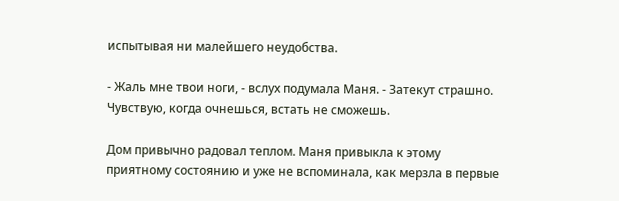испытывая ни малейшего неудобства.

- Жаль мне твои ноги, - вслух подумала Маня. - Затекут страшно. Чувствую, когда очнешься, встать не сможешь.

Дом привычно радовал теплом. Маня привыкла к этому приятному состоянию и уже не вспоминала, как мерзла в первые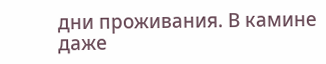дни проживания. В камине даже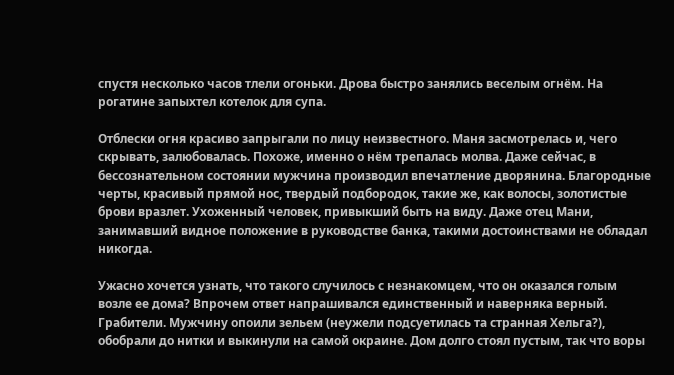спустя несколько часов тлели огоньки. Дрова быстро занялись веселым огнём. На рогатине запыхтел котелок для супа.

Отблески огня красиво запрыгали по лицу неизвестного. Маня засмотрелась и, чего скрывать, залюбовалась. Похоже, именно о нём трепалась молва. Даже сейчас, в бессознательном состоянии мужчина производил впечатление дворянина. Благородные черты, красивый прямой нос, твердый подбородок, такие же, как волосы, золотистые брови вразлет. Ухоженный человек, привыкший быть на виду. Даже отец Мани, занимавший видное положение в руководстве банка, такими достоинствами не обладал никогда.

Ужасно хочется узнать, что такого случилось с незнакомцем, что он оказался голым возле ее дома? Впрочем ответ напрашивался единственный и наверняка верный. Грабители. Мужчину опоили зельем (неужели подсуетилась та странная Хельга?), обобрали до нитки и выкинули на самой окраине. Дом долго стоял пустым, так что воры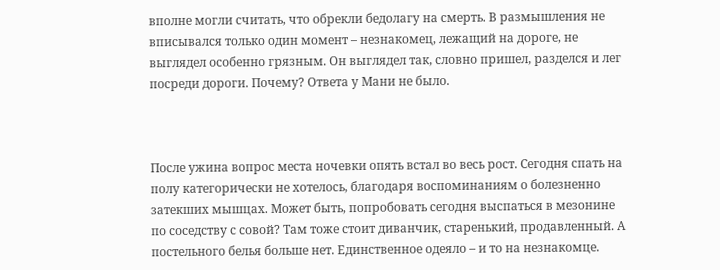вполне могли считать, что обрекли бедолагу на смерть. В размышления не вписывался только один момент – незнакомец, лежащий на дороге, не выглядел особенно грязным. Он выглядел так, словно пришел, разделся и лег посреди дороги. Почему? Ответа у Мани не было.



После ужина вопрос места ночевки опять встал во весь рост. Сегодня спать на полу категорически не хотелось, благодаря воспоминаниям о болезненно затекших мышцах. Может быть, попробовать сегодня выспаться в мезонине по соседству с совой? Там тоже стоит диванчик, старенький, продавленный. А постельного белья больше нет. Единственное одеяло – и то на незнакомце.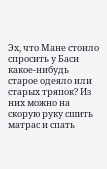Эх, что Мане стоило спросить у Баси какое-нибудь старое одеяло или старых тряпок? Из них можно на скорую руку сшить матрас и спать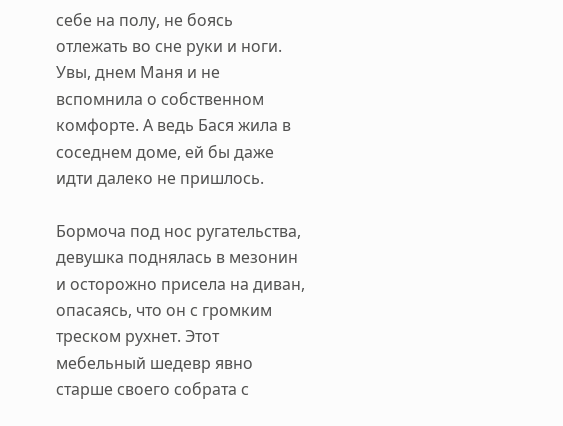себе на полу, не боясь отлежать во сне руки и ноги. Увы, днем Маня и не вспомнила о собственном комфорте. А ведь Бася жила в соседнем доме, ей бы даже идти далеко не пришлось.

Бормоча под нос ругательства, девушка поднялась в мезонин и осторожно присела на диван, опасаясь, что он с громким треском рухнет. Этот мебельный шедевр явно старше своего собрата с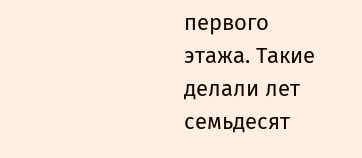первого этажа. Такие делали лет семьдесят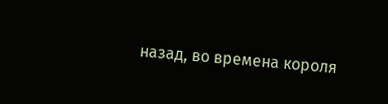назад, во времена короля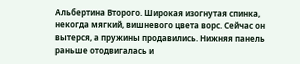Альбертина Второго. Широкая изогнутая спинка, некогда мягкий, вишневого цвета ворс. Сейчас он вытерся, а пружины продавились. Нижняя панель раньше отодвигалась и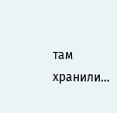там хранили...